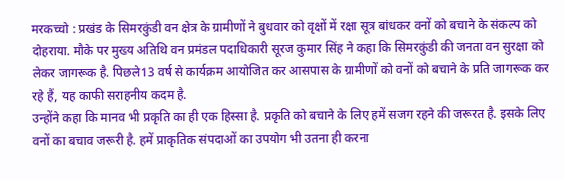मरकच्चो : प्रखंड के सिमरकुंडी वन क्षेत्र के ग्रामीणों ने बुधवार को वृक्षों में रक्षा सूत्र बांधकर वनों को बचाने के संकल्प को दोहराया. मौके पर मुख्य अतिथि वन प्रमंडल पदाधिकारी सूरज कुमार सिंह ने कहा कि सिमरकुंडी की जनता वन सुरक्षा को लेकर जागरूक है. पिछले13 वर्ष से कार्यक्रम आयोजित कर आसपास के ग्रामीणों को वनों को बचाने के प्रति जागरूक कर रहे हैं, यह काफी सराहनीय कदम है.
उन्होंने कहा कि मानव भी प्रकृति का ही एक हिस्सा है. प्रकृति को बचाने के लिए हमें सजग रहने की जरूरत है. इसके लिए वनों का बचाव जरूरी है. हमें प्राकृतिक संपदाओं का उपयोग भी उतना ही करना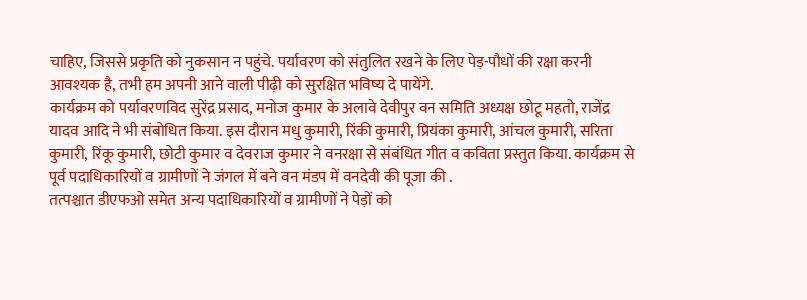चाहिए, जिससे प्रकृति को नुकसान न पहुंचे. पर्यावरण को संतुलित रखने के लिए पेड़-पौधों की रक्षा करनी आवश्यक है, तभी हम अपनी आने वाली पीढ़ी को सुरक्षित भविष्य दे पायेंगे.
कार्यक्रम को पर्यावरणविद सुरेंद्र प्रसाद, मनोज कुमार के अलावे देवीपुर वन समिति अध्यक्ष छोटू महतो, राजेंद्र यादव आदि ने भी संबोधित किया. इस दौरान मधु कुमारी, रिंकी कुमारी, प्रियंका कुमारी, आंचल कुमारी, सरिता कुमारी, रिंकू कुमारी, छोटी कुमार व देवराज कुमार ने वनरक्षा से संबंधित गीत व कविता प्रस्तुत किया. कार्यक्रम से पूर्व पदाधिकारियों व ग्रामीणों ने जंगल में बने वन मंडप में वनदेवी की पूजा की .
तत्पश्चात डीएफओ समेत अन्य पदाधिकारियों व ग्रामीणों ने पेड़ों को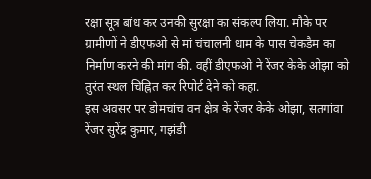रक्षा सूत्र बांध कर उनकी सुरक्षा का संकल्प लिया. मौके पर ग्रामीणों ने डीएफओ से मां चंचालनी धाम के पास चेकडैम का निर्माण करने की मांग की. वहीं डीएफओ ने रेंजर केके ओझा को तुरंत स्थल चिह्नित कर रिपोर्ट देने को कहा.
इस अवसर पर डोमचांच वन क्षेत्र के रेंजर केके ओझा, सतगांवा रेंजर सुरेंद्र कुमार, गझंडी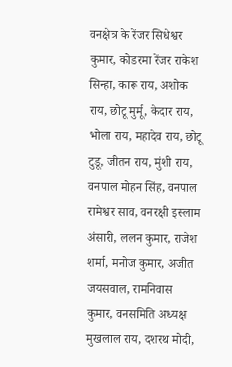वनक्षेत्र के रेंजर सिधेश्वर कुमार, कोडरमा रेंजर राकेश सिन्हा, कारू राय, अशोक राय, छोटू मुर्मू, केदार राय, भोला राय, महादेव राय, छोटू टुडू, जीतन राय, मुंशी राय, वनपाल मोहन सिंह, वनपाल रामेश्वर साव, वनरक्षी इस्लाम अंसारी, ललन कुमार, राजेश शर्मा, मनोज कुमार, अजीत जयसवाल, रामनिवास कुमार, वनसमिति अध्यक्ष मुखलाल राय, दशरथ मोदी,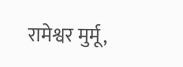रामेश्वर मुर्मू,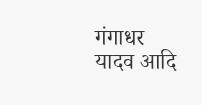गंगाधर यादव आदि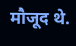मौजूद थे.